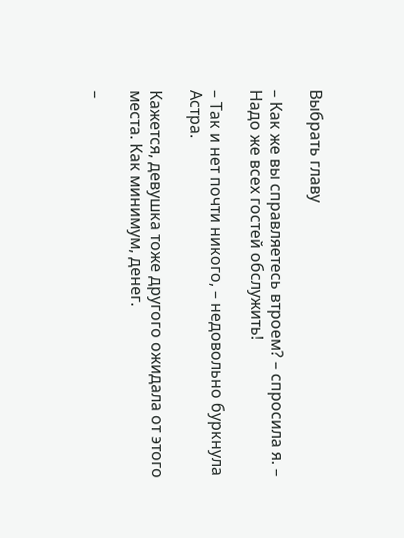Выбрать главу

– Как же вы справляетесь втроем? – спросила я. – Надо же всех гостей обслужить!

– Так и нет почти никого, – недовольно буркнула Астра.

Кажется, девушка тоже другого ожидала от этого места. Как минимум, денег.

–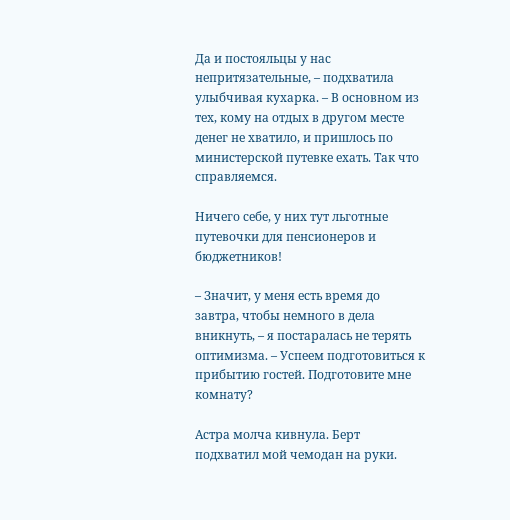Да и постояльцы у нас непритязательные, – подхватила улыбчивая кухарка. – В основном из тех, кому на отдых в другом месте денег не хватило, и пришлось по министерской путевке ехать. Так что справляемся.

Ничего себе, у них тут льготные путевочки для пенсионеров и бюджетников!

– Значит, у меня есть время до завтра, чтобы немного в дела вникнуть, – я постаралась не терять оптимизма. – Успеем подготовиться к прибытию гостей. Подготовите мне комнату?

Астра молча кивнула. Берт подхватил мой чемодан на руки.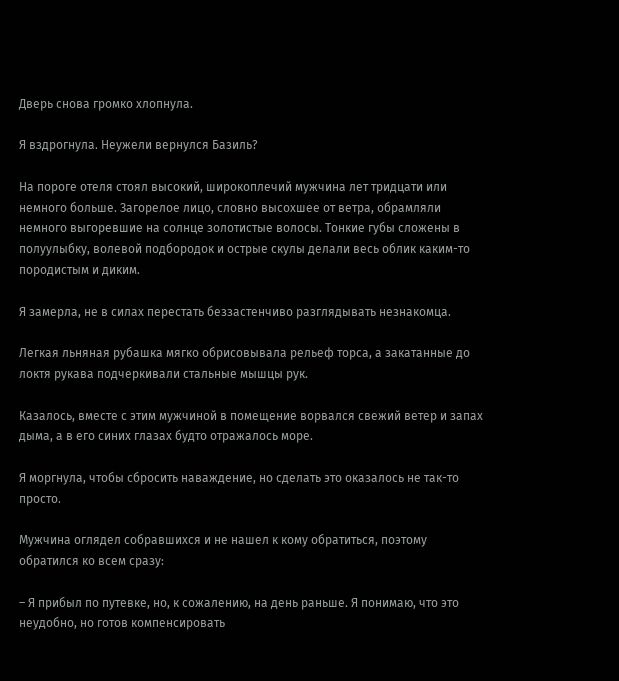Дверь снова громко хлопнула.

Я вздрогнула. Неужели вернулся Базиль?

На пороге отеля стоял высокий, широкоплечий мужчина лет тридцати или немного больше. Загорелое лицо, словно высохшее от ветра, обрамляли немного выгоревшие на солнце золотистые волосы. Тонкие губы сложены в полуулыбку, волевой подбородок и острые скулы делали весь облик каким-то породистым и диким.

Я замерла, не в силах перестать беззастенчиво разглядывать незнакомца.

Легкая льняная рубашка мягко обрисовывала рельеф торса, а закатанные до локтя рукава подчеркивали стальные мышцы рук.

Казалось, вместе с этим мужчиной в помещение ворвался свежий ветер и запах дыма, а в его синих глазах будто отражалось море.

Я моргнула, чтобы сбросить наваждение, но сделать это оказалось не так-то просто.

Мужчина оглядел собравшихся и не нашел к кому обратиться, поэтому обратился ко всем сразу:

– Я прибыл по путевке, но, к сожалению, на день раньше. Я понимаю, что это неудобно, но готов компенсировать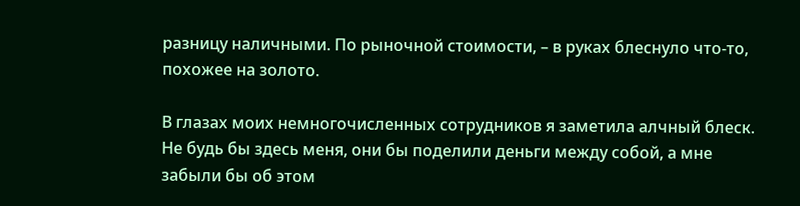разницу наличными. По рыночной стоимости, – в руках блеснуло что-то, похожее на золото.

В глазах моих немногочисленных сотрудников я заметила алчный блеск. Не будь бы здесь меня, они бы поделили деньги между собой, а мне забыли бы об этом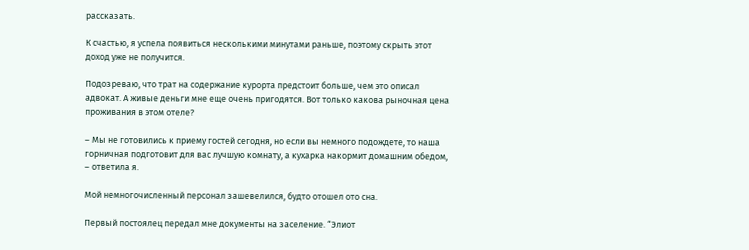рассказать.

К счастью, я успела появиться несколькими минутами раньше, поэтому скрыть этот доход уже не получится.

Подозреваю, что трат на содержание курорта предстоит больше, чем это описал адвокат. А живые деньги мне еще очень пригодятся. Вот только какова рыночная цена проживания в этом отеле?

– Мы не готовились к приему гостей сегодня, но если вы немного подождете, то наша горничная подготовит для вас лучшую комнату, а кухарка накормит домашним обедом, – ответила я.

Мой немногочисленный персонал зашевелился, будто отошел ото сна.

Первый постоялец передал мне документы на заселение. “Элиот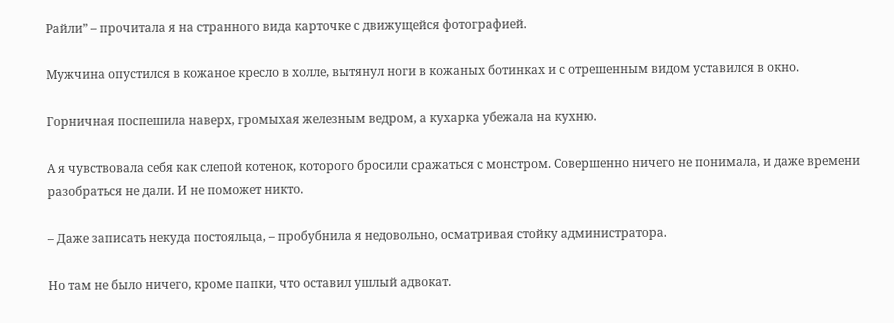Райли” – прочитала я на странного вида карточке с движущейся фотографией.

Мужчина опустился в кожаное кресло в холле, вытянул ноги в кожаных ботинках и с отрешенным видом уставился в окно.

Горничная поспешила наверх, громыхая железным ведром, а кухарка убежала на кухню.

А я чувствовала себя как слепой котенок, которого бросили сражаться с монстром. Совершенно ничего не понимала, и даже времени разобраться не дали. И не поможет никто.

– Даже записать некуда постояльца, – пробубнила я недовольно, осматривая стойку администратора.

Но там не было ничего, кроме папки, что оставил ушлый адвокат.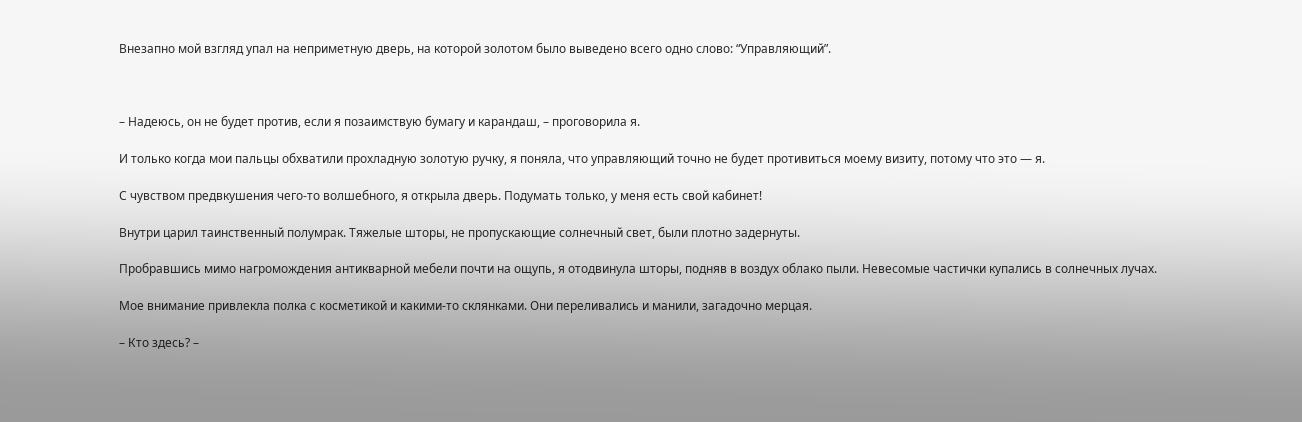Внезапно мой взгляд упал на неприметную дверь, на которой золотом было выведено всего одно слово: “Управляющий”.



– Надеюсь, он не будет против, если я позаимствую бумагу и карандаш, – проговорила я.

И только когда мои пальцы обхватили прохладную золотую ручку, я поняла, что управляющий точно не будет противиться моему визиту, потому что это — я.

С чувством предвкушения чего-то волшебного, я открыла дверь. Подумать только, у меня есть свой кабинет!

Внутри царил таинственный полумрак. Тяжелые шторы, не пропускающие солнечный свет, были плотно задернуты.

Пробравшись мимо нагромождения антикварной мебели почти на ощупь, я отодвинула шторы, подняв в воздух облако пыли. Невесомые частички купались в солнечных лучах.

Мое внимание привлекла полка с косметикой и какими-то склянками. Они переливались и манили, загадочно мерцая.

– Кто здесь? –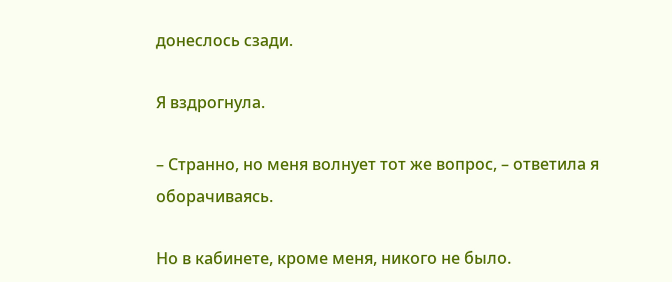донеслось сзади.

Я вздрогнула.

– Странно, но меня волнует тот же вопрос, – ответила я оборачиваясь.

Но в кабинете, кроме меня, никого не было.